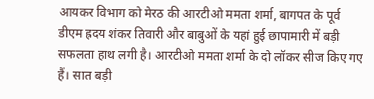आयकर विभाग को मेरठ की आरटीओ ममता शर्मा, बागपत के पूर्व डीएम ह्रदय शंकर तिवारी और बाबुओं के यहां हुई छापामारी में बड़ी सफलता हाथ लगी है। आरटीओ ममता शर्मा के दो लॉकर सीज किए गए हैं। सात बड़ी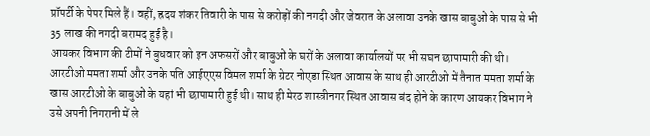प्रॉपर्टी के पेपर मिले हैं। वहीं, ह्रदय शंकर तिवारी के पास से करोड़ों की नगदी और जेवरात के अलावा उनके खास बाबुओं के पास से भी 35 लाख की नगदी बरामद हुई है।
आयकर विभाग की टीमों ने बुधवार को इन अफसरों और बाबुओं के घरों के अलावा कार्यालयों पर भी सघन छापामारी की थी। आरटीओ ममता शर्मा और उनके पति आईएएस विमल शर्मा के ग्रेटर नोएडा स्थित आवास के साथ ही आरटीओ में तैनात ममता शर्मा के खास आरटीओ के बाबुओं के यहां भी छापामारी हुई थी। साथ ही मेरठ शास्त्रीनगर स्थित आवास बंद होने के कारण आयकर विभाग ने उसे अपनी निगरानी में ले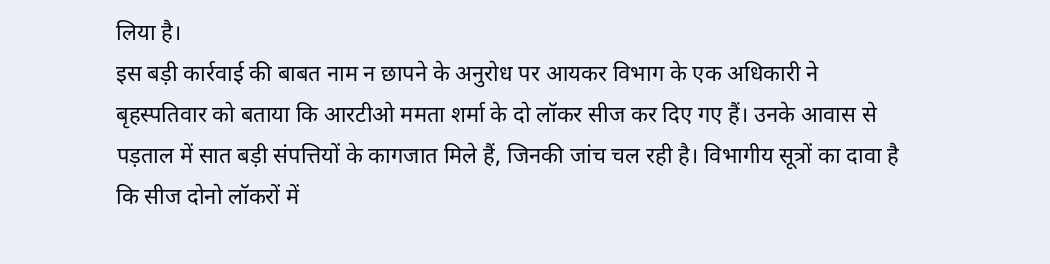लिया है।
इस बड़ी कार्रवाई की बाबत नाम न छापने के अनुरोध पर आयकर विभाग के एक अधिकारी ने बृहस्पतिवार को बताया कि आरटीओ ममता शर्मा के दो लॉकर सीज कर दिए गए हैं। उनके आवास से पड़ताल में सात बड़ी संपत्तियों के कागजात मिले हैं, जिनकी जांच चल रही है। विभागीय सूत्रों का दावा है कि सीज दोनो लॉकरों में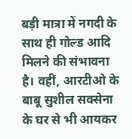बड़ी मात्रा में नगदी के साथ ही गोल्ड आदि मिलने की संभावना है। वहीं, आरटीओ के बाबू सुशील सक्सेना के घर से भी आयकर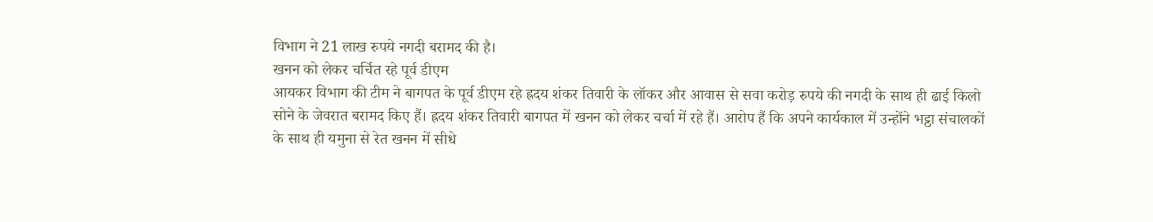विभाग ने 21 लाख रुपये नगदी बरामद की है।
खनन को लेकर चर्चित रहे पूर्व डीएम
आयकर विभाग की टीम ने बागपत के पूर्व डीएम रहे ह्रदय शंकर तिवारी के लॉकर और आवास से सवा करोड़ रुपये की नगदी के साथ ही ढाई किलो सोने के जेवरात बरामद किए हैं। ह्रदय शंकर तिवारी बागपत में खनन को लेकर चर्चा में रहे हैं। आरोप हैं कि अपने कार्यकाल में उन्होंने भट्ठा संचालकों के साथ ही यमुना से रेत खनन में सीधे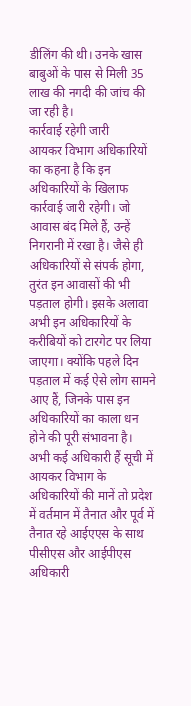डीलिंग की थी। उनके खास बाबुओं के पास से मिली 35 लाख की नगदी की जांच की जा रही है।
कार्रवाई रहेगी जारी
आयकर विभाग अधिकारियों का कहना है कि इन अधिकारियों के खिलाफ कार्रवाई जारी रहेगी। जो आवास बंद मिले हैं, उन्हें निगरानी में रखा है। जैसे ही अधिकारियों से संपर्क होगा, तुरंत इन आवासों की भी पड़ताल होगी। इसके अलावा अभी इन अधिकारियों के करीबियों को टारगेट पर लिया जाएगा। क्योंकि पहले दिन पड़ताल में कई ऐसे लोग सामने आए हैं, जिनके पास इन अधिकारियों का काला धन होने की पूरी संभावना है।
अभी कई अधिकारी हैं सूची में
आयकर विभाग के अधिकारियों की मानें तो प्रदेश में वर्तमान में तैनात और पूर्व में तैनात रहे आईएएस के साथ पीसीएस और आईपीएस अधिकारी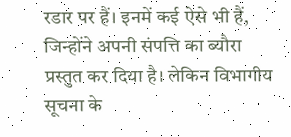रडार पर हैं। इनमें कई ऐसे भी हैं, जिन्होंने अपनी संपत्ति का ब्यौरा प्रस्तुत कर दिया है। लेकिन विभागीय सूचना के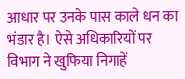आधार पर उनके पास काले धन का भंडार है। ऐसे अधिकारियों पर विभाग ने खुफिया निगाहें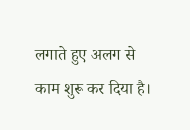लगाते हुए अलग से काम शुरू कर दिया है।